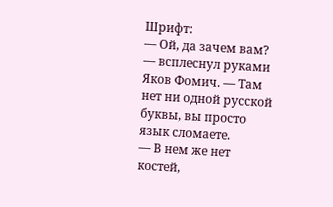Шрифт:
— Ой, да зачем вам? — всплеснул руками Яков Фомич. — Там нет ни одной русской буквы, вы просто язык сломаете.
— В нем же нет костей,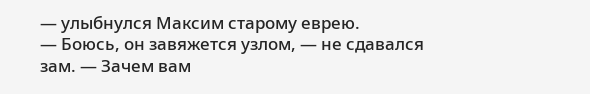— улыбнулся Максим старому еврею.
— Боюсь, он завяжется узлом, — не сдавался зам. — Зачем вам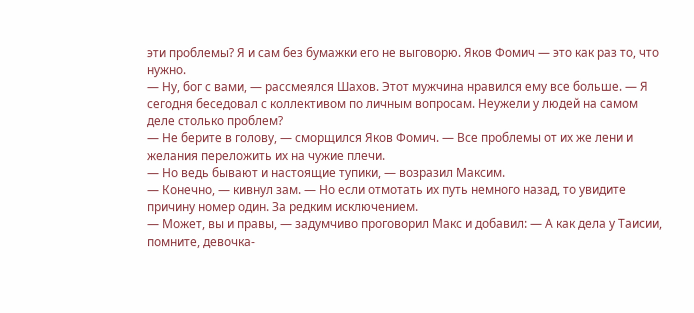эти проблемы? Я и сам без бумажки его не выговорю. Яков Фомич — это как раз то, что нужно.
— Ну, бог с вами, — рассмеялся Шахов. Этот мужчина нравился ему все больше. — Я сегодня беседовал с коллективом по личным вопросам. Неужели у людей на самом деле столько проблем?
— Не берите в голову, — сморщился Яков Фомич. — Все проблемы от их же лени и желания переложить их на чужие плечи.
— Но ведь бывают и настоящие тупики, — возразил Максим.
— Конечно, — кивнул зам. — Но если отмотать их путь немного назад, то увидите причину номер один. За редким исключением.
— Может, вы и правы, — задумчиво проговорил Макс и добавил: — А как дела у Таисии, помните, девочка-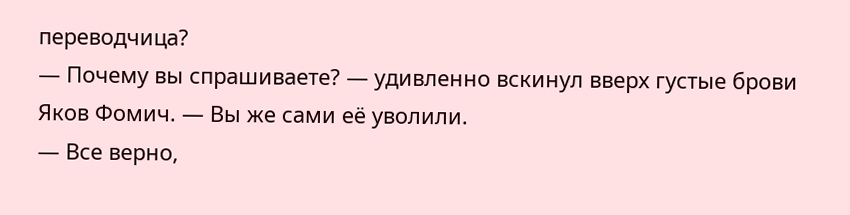переводчица?
— Почему вы спрашиваете? — удивленно вскинул вверх густые брови Яков Фомич. — Вы же сами её уволили.
— Все верно,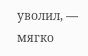уволил, — мягко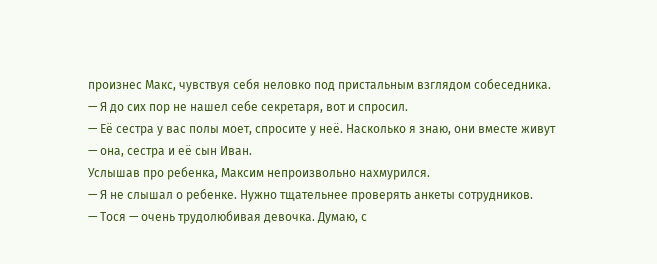произнес Макс, чувствуя себя неловко под пристальным взглядом собеседника. — Я до сих пор не нашел себе секретаря, вот и спросил.
— Её сестра у вас полы моет, спросите у неё. Насколько я знаю, они вместе живут — она, сестра и её сын Иван.
Услышав про ребенка, Максим непроизвольно нахмурился.
— Я не слышал о ребенке. Нужно тщательнее проверять анкеты сотрудников.
— Тося — очень трудолюбивая девочка. Думаю, с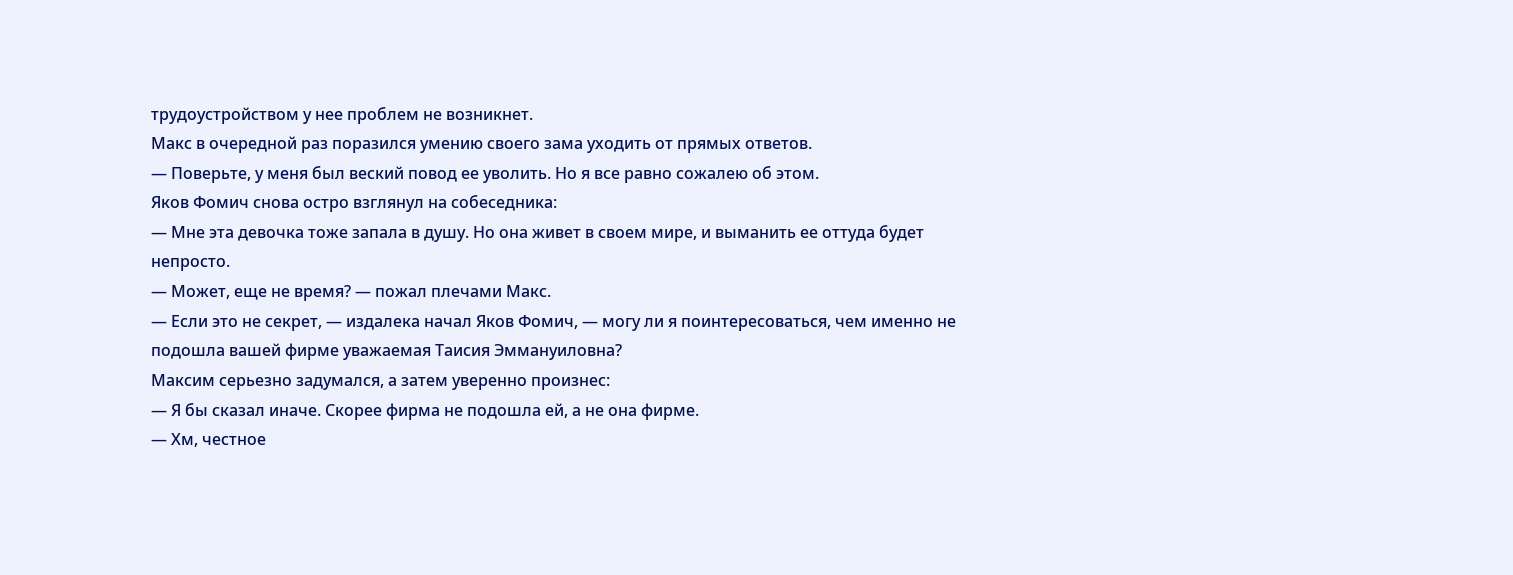трудоустройством у нее проблем не возникнет.
Макс в очередной раз поразился умению своего зама уходить от прямых ответов.
— Поверьте, у меня был веский повод ее уволить. Но я все равно сожалею об этом.
Яков Фомич снова остро взглянул на собеседника:
— Мне эта девочка тоже запала в душу. Но она живет в своем мире, и выманить ее оттуда будет непросто.
— Может, еще не время? — пожал плечами Макс.
— Если это не секрет, — издалека начал Яков Фомич, — могу ли я поинтересоваться, чем именно не подошла вашей фирме уважаемая Таисия Эммануиловна?
Максим серьезно задумался, а затем уверенно произнес:
— Я бы сказал иначе. Скорее фирма не подошла ей, а не она фирме.
— Хм, честное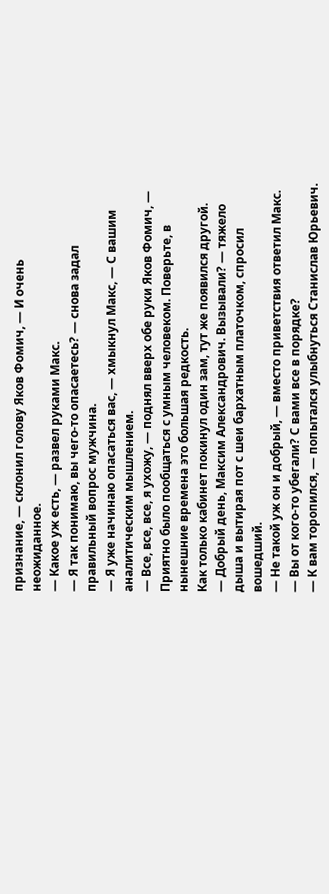признание, — склонил голову Яков Фомич, — И очень неожиданное.
— Какое уж есть, — развел руками Макс.
— Я так понимаю, вы чего-то опасаетесь? — снова задал правильный вопрос мужчина.
— Я уже начинаю опасаться вас, — хмыкнул Макс, — С вашим аналитическим мышлением.
— Все, все, все, я ухожу, — поднял вверх обе руки Яков Фомич, — Приятно было пообщаться с умным человеком. Поверьте, в нынешние времена это большая редкость.
Как только кабинет покинул один зам, тут же появился другой.
— Добрый день, Максим Александрович. Вызывали? — тяжело дыша и вытирая пот с шеи бархатным платочком, спросил вошедший.
— Не такой уж он и добрый, — вместо приветствия ответил Макс. — Вы от кого-то убегали? С вами все в порядке?
— К вам торопился, — попытался улыбнуться Станислав Юрьевич.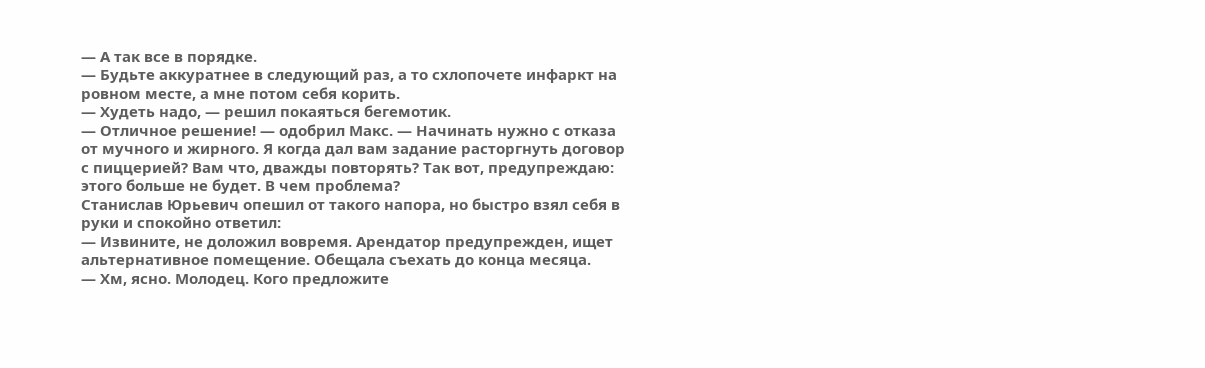— А так все в порядке.
— Будьте аккуратнее в следующий раз, а то схлопочете инфаркт на ровном месте, а мне потом себя корить.
— Худеть надо, — решил покаяться бегемотик.
— Отличное решение! — одобрил Макс. — Начинать нужно с отказа от мучного и жирного. Я когда дал вам задание расторгнуть договор с пиццерией? Вам что, дважды повторять? Так вот, предупреждаю: этого больше не будет. В чем проблема?
Станислав Юрьевич опешил от такого напора, но быстро взял себя в руки и спокойно ответил:
— Извините, не доложил вовремя. Арендатор предупрежден, ищет альтернативное помещение. Обещала съехать до конца месяца.
— Хм, ясно. Молодец. Кого предложите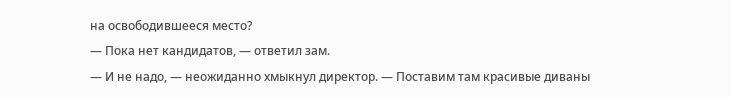на освободившееся место?
— Пока нет кандидатов, — ответил зам.
— И не надо, — неожиданно хмыкнул директор. — Поставим там красивые диваны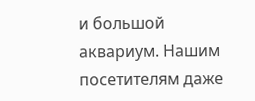и большой аквариум. Нашим посетителям даже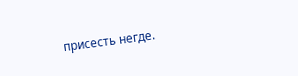присесть негде.